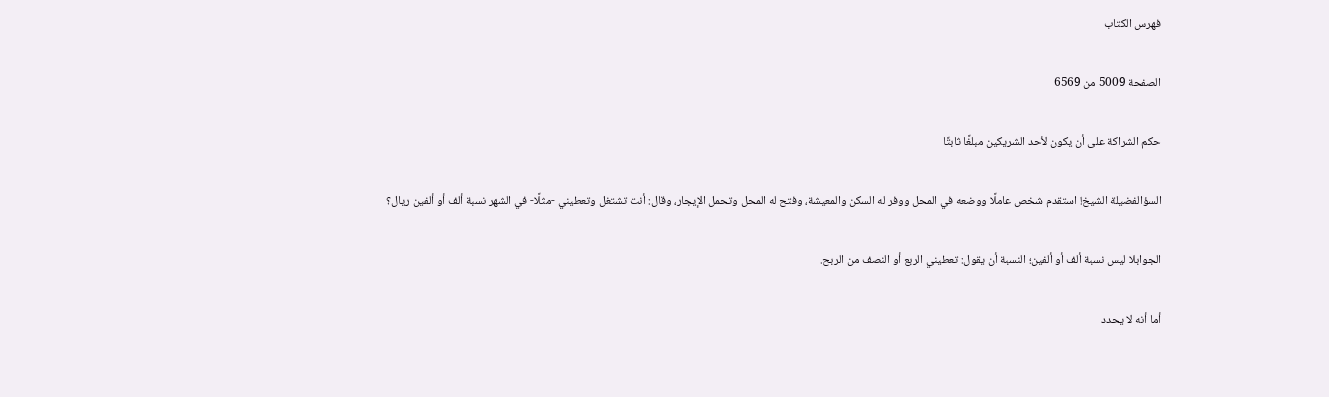فهرس الكتاب

الصفحة 5009 من 6569

حكم الشراكة على أن يكون لأحد الشريكين مبلغًا ثابتًا

السؤالفضيلة الشيخ! استقدم شخص عاملًا ووضعه في المحل ووفر له السكن والمعيشة، وفتح له المحل وتحمل الإيجار، وقال: أنت تشتغل وتعطيني -مثلًا- في الشهر نسبة ألف أو ألفين ريال؟

الجوابلا ليس نسبة ألف أو ألفين؛ النسبة أن يقول: تعطيني الربع أو النصف من الربح.

أما أنه لا يحدد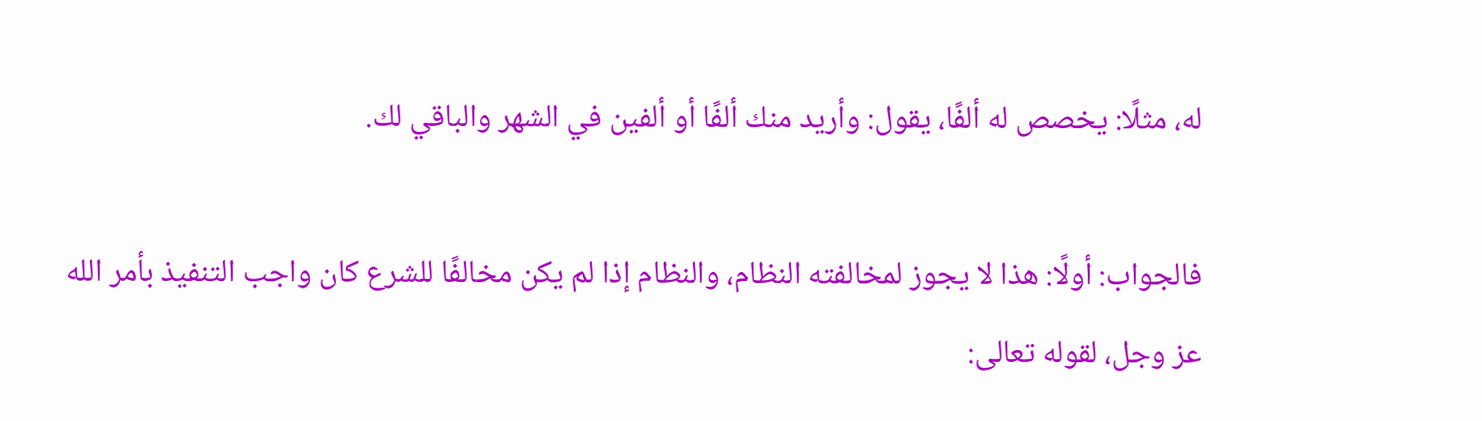له، مثلًا: يخصص له ألفًا، يقول: وأريد منك ألفًا أو ألفين في الشهر والباقي لك.

فالجواب: أولًا: هذا لا يجوز لمخالفته النظام، والنظام إذا لم يكن مخالفًا للشرع كان واجب التنفيذ بأمر الله عز وجل، لقوله تعالى: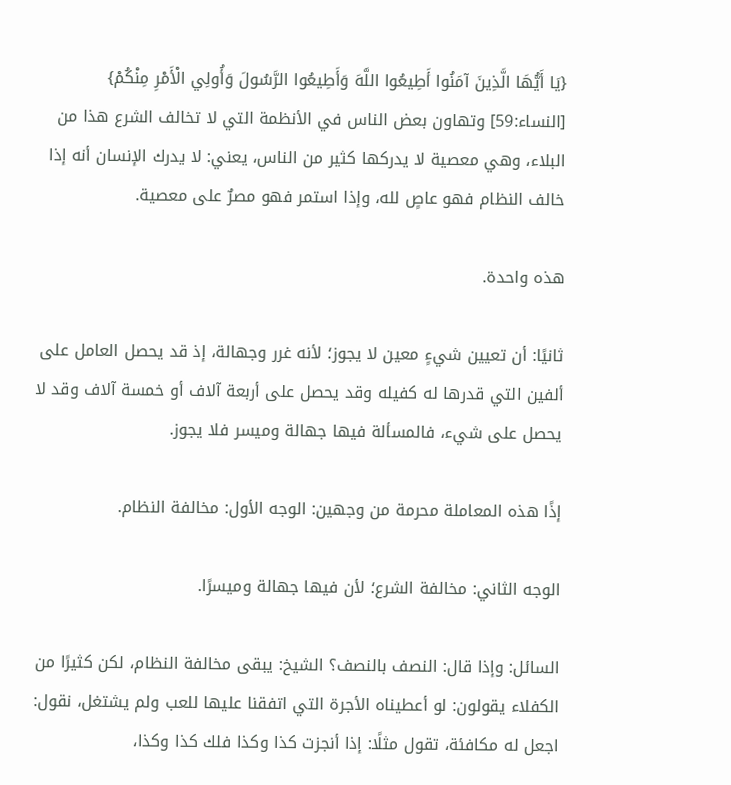{يَا أَيُّهَا الَّذِينَ آمَنُوا أَطِيعُوا اللَّهَ وَأَطِيعُوا الرَّسُولَ وَأُولِي الْأَمْرِ مِنْكُمْ} [النساء:59] وتهاون بعض الناس في الأنظمة التي لا تخالف الشرع هذا من البلاء، وهي معصية لا يدركها كثير من الناس، يعني: لا يدرك الإنسان أنه إذا خالف النظام فهو عاصٍ لله، وإذا استمر فهو مصرٌ على معصية.

هذه واحدة.

ثانيًا: أن تعيين شيءٍ معين لا يجوز؛ لأنه غرر وجهالة، إذ قد يحصل العامل على ألفين التي قدرها له كفيله وقد يحصل على أربعة آلاف أو خمسة آلاف وقد لا يحصل على شيء، فالمسألة فيها جهالة وميسر فلا يجوز.

إذًا هذه المعاملة محرمة من وجهين: الوجه الأول: مخالفة النظام.

الوجه الثاني: مخالفة الشرع؛ لأن فيها جهالة وميسرًا.

السائل: وإذا قال: النصف بالنصف؟ الشيخ: يبقى مخالفة النظام، لكن كثيرًا من الكفلاء يقولون: لو أعطيناه الأجرة التي اتفقنا عليها للعب ولم يشتغل، نقول: اجعل له مكافئة، تقول مثلًا: إذا أنجزت كذا وكذا فلك كذا وكذا،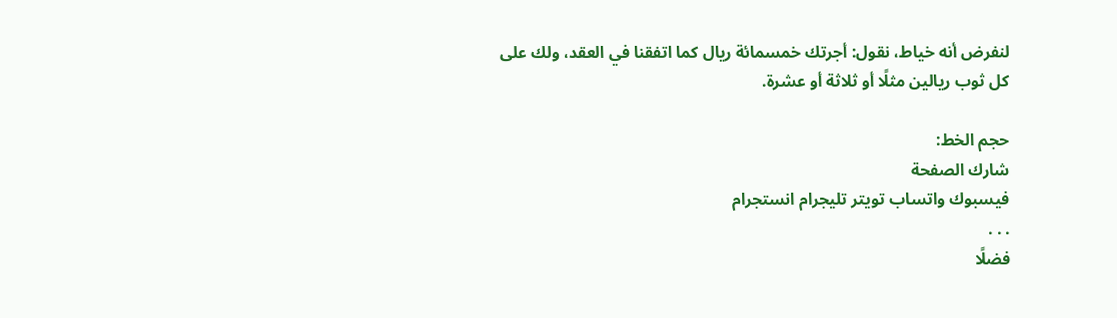لنفرض أنه خياط، نقول: أجرتك خمسمائة ريال كما اتفقنا في العقد، ولك على كل ثوب ريالين مثلًا أو ثلاثة أو عشرة.

حجم الخط:
شارك الصفحة
فيسبوك واتساب تويتر تليجرام انستجرام
. . .
فضلًا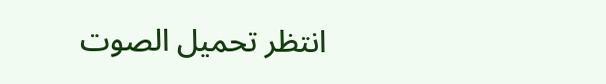انتظر تحميل الصوت